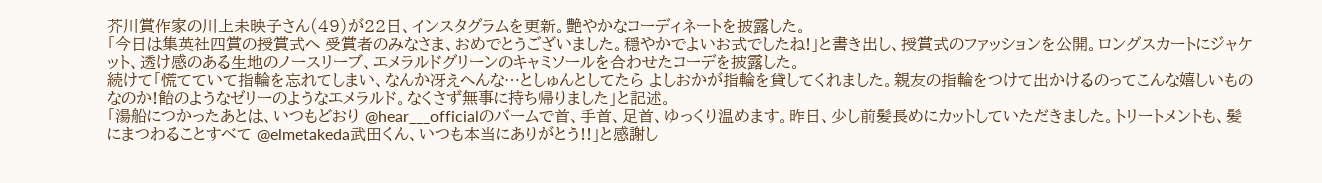芥川賞作家の川上未映子さん(49)が22日、インスタグラムを更新。艶やかなコーディネートを披露した。
「今日は集英社四賞の授賞式へ 受賞者のみなさま、おめでとうございました。穏やかでよいお式でしたね!」と書き出し、授賞式のファッションを公開。ロングスカートにジャケット、透け感のある生地のノースリーブ、エメラルドグリーンのキャミソールを合わせたコーデを披露した。
続けて「慌てていて指輪を忘れてしまい、なんか冴えへんな…としゅんとしてたら よしおかが指輪を貸してくれました。親友の指輪をつけて出かけるのってこんな嬉しいものなのか!飴のようなゼリーのようなエメラルド。なくさず無事に持ち帰りました」と記述。
「湯船につかったあとは、いつもどおり @hear___officialのバームで首、手首、足首、ゆっくり温めます。昨日、少し前髪長めにカットしていただきました。トリートメントも、髪にまつわることすべて @elmetakeda武田くん、いつも本当にありがとう!!」と感謝し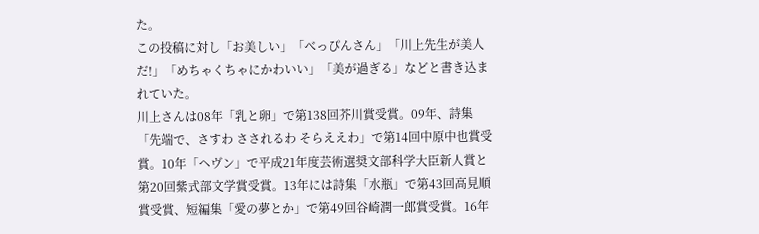た。
この投稿に対し「お美しい」「べっぴんさん」「川上先生が美人だ!」「めちゃくちゃにかわいい」「美が過ぎる」などと書き込まれていた。
川上さんは08年「乳と卵」で第138回芥川賞受賞。09年、詩集「先端で、さすわ さされるわ そらええわ」で第14回中原中也賞受賞。10年「ヘヴン」で平成21年度芸術選奨文部科学大臣新人賞と第20回紫式部文学賞受賞。13年には詩集「水瓶」で第43回高見順賞受賞、短編集「愛の夢とか」で第49回谷崎潤一郎賞受賞。16年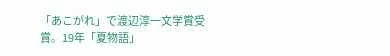「あこがれ」で渡辺淳一文学賞受賞。19年「夏物語」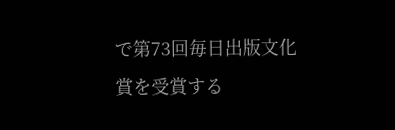で第73回毎日出版文化賞を受賞する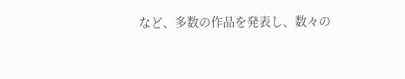など、多数の作品を発表し、数々の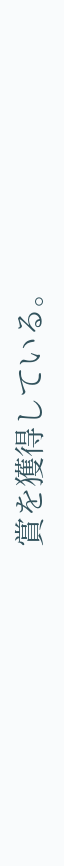賞を獲得している。